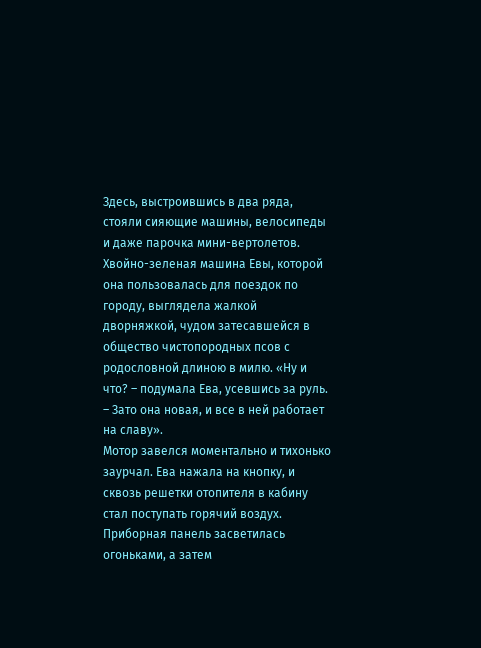Здесь, выстроившись в два ряда, стояли сияющие машины, велосипеды и даже парочка мини-вертолетов. Хвойно-зеленая машина Евы, которой она пользовалась для поездок по городу, выглядела жалкой дворняжкой, чудом затесавшейся в общество чистопородных псов с родословной длиною в милю. «Ну и что? – подумала Ева, усевшись за руль. – Зато она новая, и все в ней работает на славу».
Мотор завелся моментально и тихонько заурчал. Ева нажала на кнопку, и сквозь решетки отопителя в кабину стал поступать горячий воздух. Приборная панель засветилась огоньками, а затем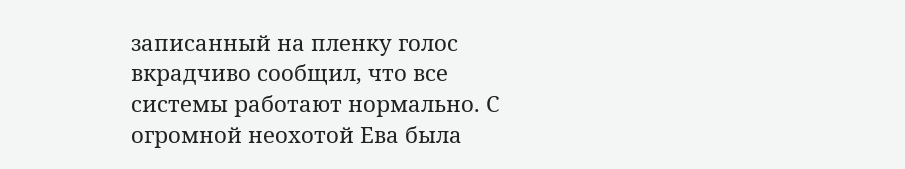записанный на пленку голос вкрадчиво сообщил, что все системы работают нормально. С огромной неохотой Ева была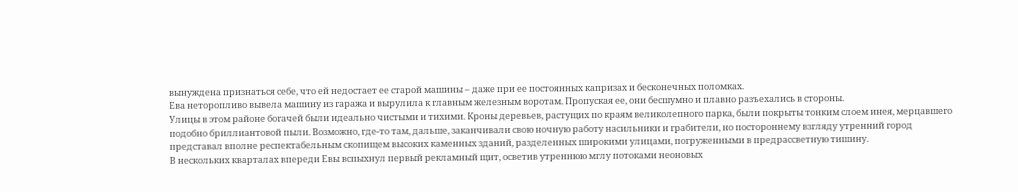вынуждена признаться себе, что ей недостает ее старой машины – даже при ее постоянных капризах и бесконечных поломках.
Ева неторопливо вывела машину из гаража и вырулила к главным железным воротам. Пропуская ее, они бесшумно и плавно разъехались в стороны.
Улицы в этом районе богачей были идеально чистыми и тихими. Кроны деревьев, растущих по краям великолепного парка, были покрыты тонким слоем инея, мерцавшего подобно бриллиантовой пыли. Возможно, где-то там, дальше, заканчивали свою ночную работу насильники и грабители, но постороннему взгляду утренний город представал вполне респектабельным скопищем высоких каменных зданий, разделенных широкими улицами, погруженными в предрассветную тишину.
В нескольких кварталах впереди Евы вспыхнул первый рекламный щит, осветив утреннюю мглу потоками неоновых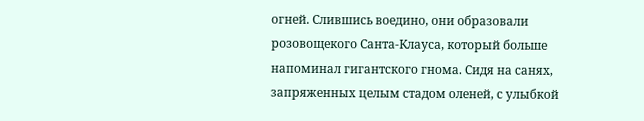огней. Слившись воедино, они образовали розовощекого Санта-Клауса, который больше напоминал гигантского гнома. Сидя на санях, запряженных целым стадом оленей, с улыбкой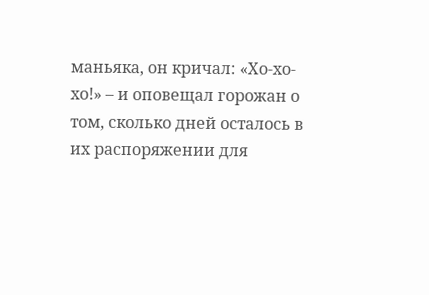маньяка, он кричал: «Хо-хо-хо!» – и оповещал горожан о том, сколько дней осталось в их распоряжении для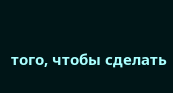того, чтобы сделать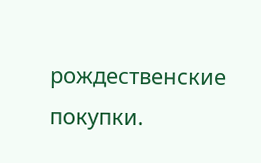рождественские покупки.